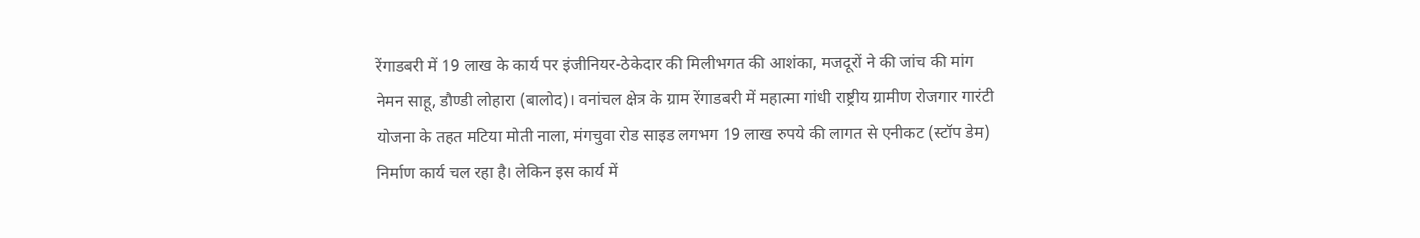रेंगाडबरी में 19 लाख के कार्य पर इंजीनियर-ठेकेदार की मिलीभगत की आशंका, मजदूरों ने की जांच की मांग
नेमन साहू, डौण्डी लोहारा (बालोद)। वनांचल क्षेत्र के ग्राम रेंगाडबरी में महात्मा गांधी राष्ट्रीय ग्रामीण रोजगार गारंटी योजना के तहत मटिया मोती नाला, मंगचुवा रोड साइड लगभग 19 लाख रुपये की लागत से एनीकट (स्टॉप डेम) निर्माण कार्य चल रहा है। लेकिन इस कार्य में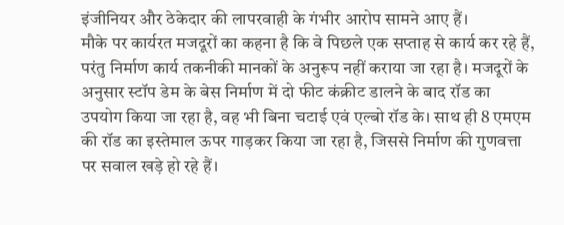इंजीनियर और ठेकेदार की लापरवाही के गंभीर आरोप सामने आए हैं।
मौके पर कार्यरत मजदूरों का कहना है कि वे पिछले एक सप्ताह से कार्य कर रहे हैं, परंतु निर्माण कार्य तकनीकी मानकों के अनुरूप नहीं कराया जा रहा है। मजदूरों के अनुसार स्टॉप डेम के बेस निर्माण में दो फीट कंक्रीट डालने के बाद रॉड का उपयोग किया जा रहा है, वह भी बिना चटाई एवं एल्बो रॉड के। साथ ही 8 एमएम की रॉड का इस्तेमाल ऊपर गाड़कर किया जा रहा है, जिससे निर्माण की गुणवत्ता पर सवाल खड़े हो रहे हैं।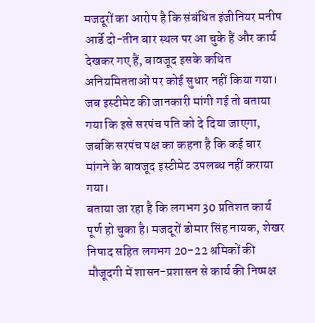मजदूरों का आरोप है कि संबंधित इंजीनियर मनीष आर्डे दो-तीन बार स्थल पर आ चुके हैं और कार्य देखकर गए हैं, बावजूद इसके कथित अनियमितताओं पर कोई सुधार नहीं किया गया। जब इस्टीमेट की जानकारी मांगी गई तो बताया गया कि इसे सरपंच पति को दे दिया जाएगा, जबकि सरपंच पक्ष का कहना है कि कई बार मांगने के बावजूद इस्टीमेट उपलब्ध नहीं कराया गया।
बताया जा रहा है कि लगभग 30 प्रतिशत कार्य पूर्ण हो चुका है। मजदूरों डोमार सिंह नायक, शेखर निषाद सहित लगभग 20-22 श्रमिकों की मौजूदगी में शासन-प्रशासन से कार्य की निष्पक्ष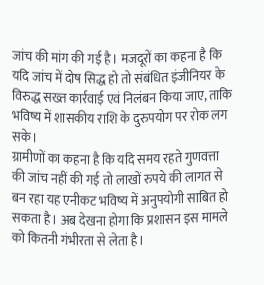जांच की मांग की गई है। मजदूरों का कहना है कि यदि जांच में दोष सिद्ध हो तो संबंधित इंजीनियर के विरुद्ध सख्त कार्रवाई एवं निलंबन किया जाए, ताकि भविष्य में शासकीय राशि के दुरुपयोग पर रोक लग सके।
ग्रामीणों का कहना है कि यदि समय रहते गुणवत्ता की जांच नहीं की गई तो लाखों रुपये की लागत से बन रहा यह एनीकट भविष्य में अनुपयोगी साबित हो सकता है। अब देखना होगा कि प्रशासन इस मामले को कितनी गंभीरता से लेता है।